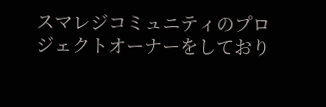スマレジコミュニティのプロジェクトオーナーをしており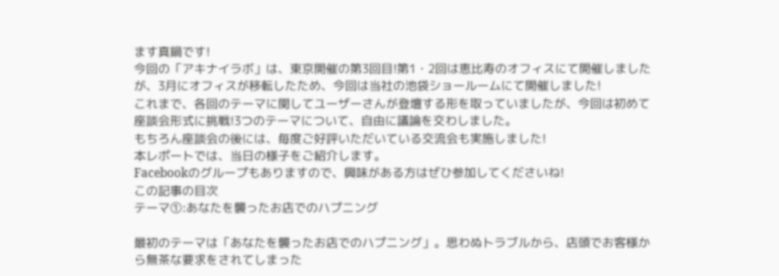ます真鍋です!
今回の「アキナイラボ」は、東京開催の第3回目!第1・2回は恵比寿のオフィスにて開催しましたが、3月にオフィスが移転したため、今回は当社の池袋ショールームにて開催しました!
これまで、各回のテーマに関してユーザーさんが登壇する形を取っていましたが、今回は初めて座談会形式に挑戦!3つのテーマについて、自由に議論を交わしました。
もちろん座談会の後には、毎度ご好評いただいている交流会も実施しました!
本レポートでは、当日の様子をご紹介します。
Facebookのグループもありますので、興味がある方はぜひ参加してくださいね!
この記事の目次
テーマ①:あなたを襲ったお店でのハプニング

最初のテーマは「あなたを襲ったお店でのハプニング」。思わぬトラブルから、店頭でお客様から無茶な要求をされてしまった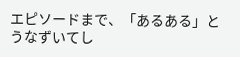エピソードまで、「あるある」とうなずいてし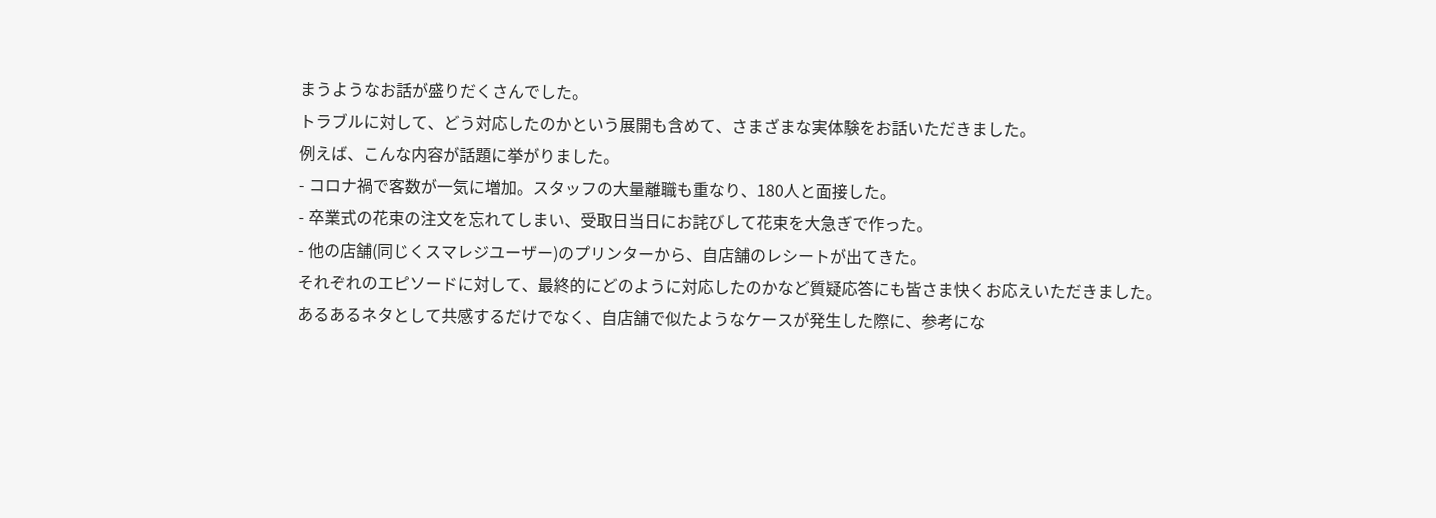まうようなお話が盛りだくさんでした。
トラブルに対して、どう対応したのかという展開も含めて、さまざまな実体験をお話いただきました。
例えば、こんな内容が話題に挙がりました。
- コロナ禍で客数が一気に増加。スタッフの大量離職も重なり、180人と面接した。
- 卒業式の花束の注文を忘れてしまい、受取日当日にお詫びして花束を大急ぎで作った。
- 他の店舗(同じくスマレジユーザー)のプリンターから、自店舗のレシートが出てきた。
それぞれのエピソードに対して、最終的にどのように対応したのかなど質疑応答にも皆さま快くお応えいただきました。
あるあるネタとして共感するだけでなく、自店舗で似たようなケースが発生した際に、参考にな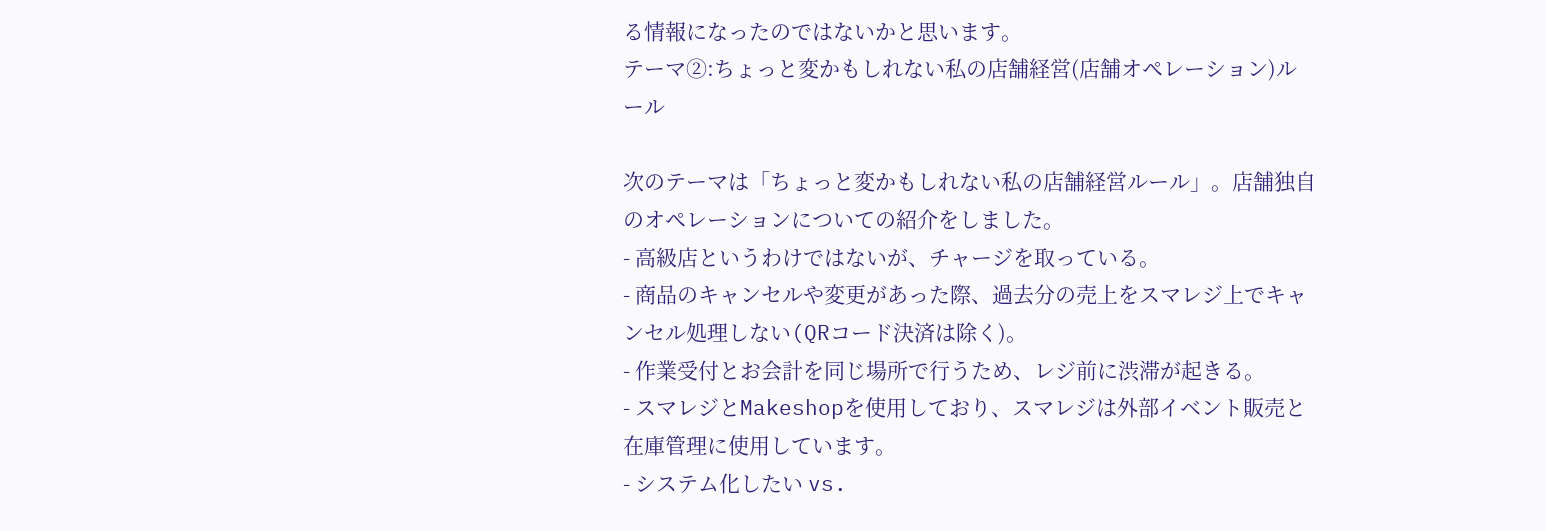る情報になったのではないかと思います。
テーマ②:ちょっと変かもしれない私の店舗経営(店舗オペレーション)ルール

次のテーマは「ちょっと変かもしれない私の店舗経営ルール」。店舗独自のオペレーションについての紹介をしました。
- 高級店というわけではないが、チャージを取っている。
- 商品のキャンセルや変更があった際、過去分の売上をスマレジ上でキャンセル処理しない(QRコード決済は除く)。
- 作業受付とお会計を同じ場所で行うため、レジ前に渋滞が起きる。
- スマレジとMakeshopを使用しており、スマレジは外部イベント販売と在庫管理に使用しています。
- システム化したい vs.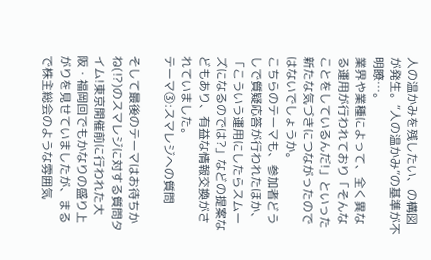人の温かみを残したい、の構図が発生。“人の温かみ”の基準が不明瞭…。
業界や業種によって、全く異なる運用が行われており「そんなことをしているんだ!」といった新たな気づきにつながったのではないでしょうか。
こちらのテーマも、参加者どうしで質疑応答が行われたほか、「こういう運用にしたらスムーズになるのでは?」などの提案などもあり、有益な情報交換がされていました。
テーマ③:スマレジへの質問

そして最後のテーマはお待ちかね(⁉)のスマレジに対する質問タイム!東京開催前に行われた大阪・福岡回でもかなりの盛り上がりを見せていましたが、まるで株主総会のような雰囲気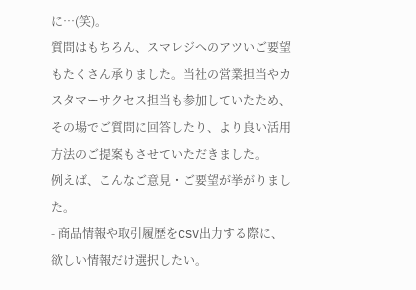に…(笑)。
質問はもちろん、スマレジへのアツいご要望もたくさん承りました。当社の営業担当やカスタマーサクセス担当も参加していたため、その場でご質問に回答したり、より良い活用方法のご提案もさせていただきました。
例えば、こんなご意見・ご要望が挙がりました。
- 商品情報や取引履歴をCSV出力する際に、欲しい情報だけ選択したい。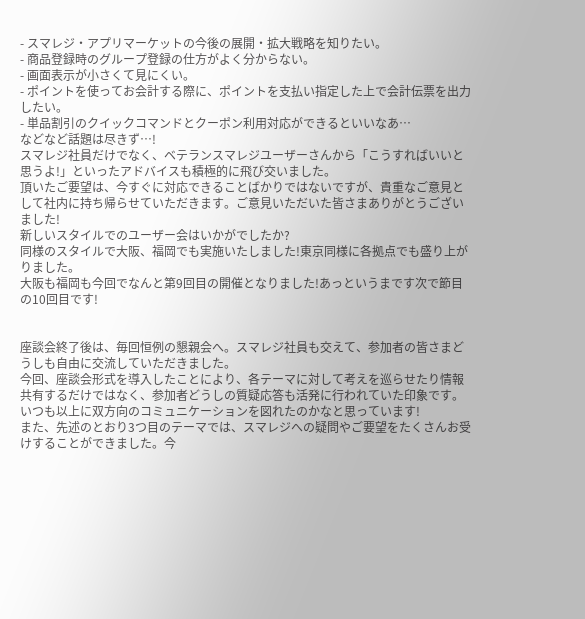- スマレジ・アプリマーケットの今後の展開・拡大戦略を知りたい。
- 商品登録時のグループ登録の仕方がよく分からない。
- 画面表示が小さくて見にくい。
- ポイントを使ってお会計する際に、ポイントを支払い指定した上で会計伝票を出力したい。
- 単品割引のクイックコマンドとクーポン利用対応ができるといいなあ…
などなど話題は尽きず…!
スマレジ社員だけでなく、ベテランスマレジユーザーさんから「こうすればいいと思うよ!」といったアドバイスも積極的に飛び交いました。
頂いたご要望は、今すぐに対応できることばかりではないですが、貴重なご意見として社内に持ち帰らせていただきます。ご意見いただいた皆さまありがとうございました!
新しいスタイルでのユーザー会はいかがでしたか?
同様のスタイルで大阪、福岡でも実施いたしました!東京同様に各拠点でも盛り上がりました。
大阪も福岡も今回でなんと第9回目の開催となりました!あっというまです次で節目の10回目です!


座談会終了後は、毎回恒例の懇親会へ。スマレジ社員も交えて、参加者の皆さまどうしも自由に交流していただきました。
今回、座談会形式を導入したことにより、各テーマに対して考えを巡らせたり情報共有するだけではなく、参加者どうしの質疑応答も活発に行われていた印象です。いつも以上に双方向のコミュニケーションを図れたのかなと思っています!
また、先述のとおり3つ目のテーマでは、スマレジへの疑問やご要望をたくさんお受けすることができました。今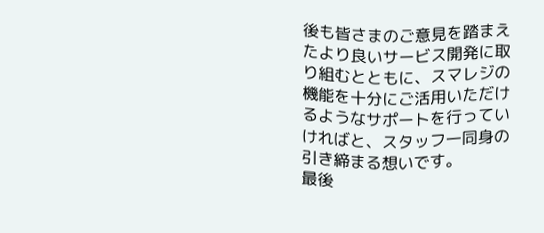後も皆さまのご意見を踏まえたより良いサービス開発に取り組むとともに、スマレジの機能を十分にご活用いただけるようなサポートを行っていければと、スタッフ一同身の引き締まる想いです。
最後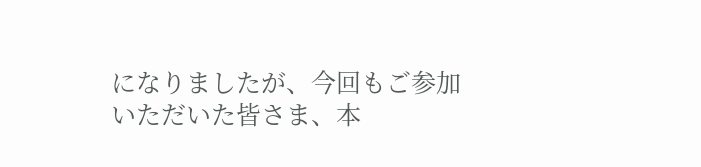になりましたが、今回もご参加いただいた皆さま、本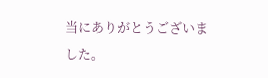当にありがとうございました。